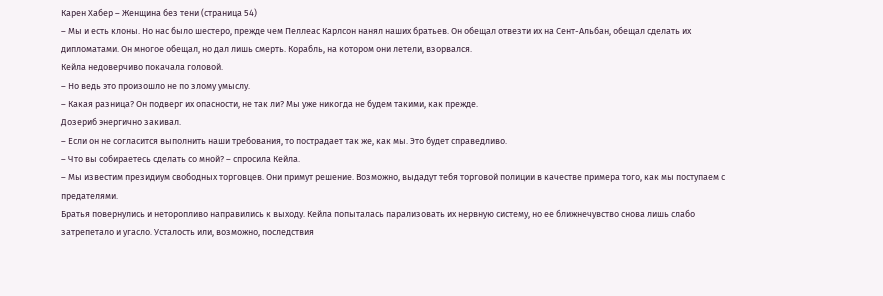Карен Хабер – Женщина без тени (страница 54)
– Мы и есть клоны. Но нас было шестеро, прежде чем Пеллеас Карлсон нанял наших братьев. Он обещал отвезти их на Сент-Альбан, обещал сделать их дипломатами. Он многое обещал, но дал лишь смерть. Корабль, на котором они летели, взорвался.
Кейла недоверчиво покачала головой.
– Но ведь это произошло не по злому умыслу.
– Какая разница? Он подверг их опасности, не так ли? Мы уже никогда не будем такими, как прежде.
Дозериб энергично закивал.
– Если он не согласится выполнить наши требования, то пострадает так же, как мы. Это будет справедливо.
– Что вы собираетесь сделать со мной? – спросила Кейла.
– Мы известим президиум свободных торговцев. Они примут решение. Возможно, выдадут тебя торговой полиции в качестве примера того, как мы поступаем с предателями.
Братья повернулись и неторопливо направились к выходу. Кейла попыталась парализовать их нервную систему, но ее ближнечувство снова лишь слабо затрепетало и угасло. Усталость или, возможно, последствия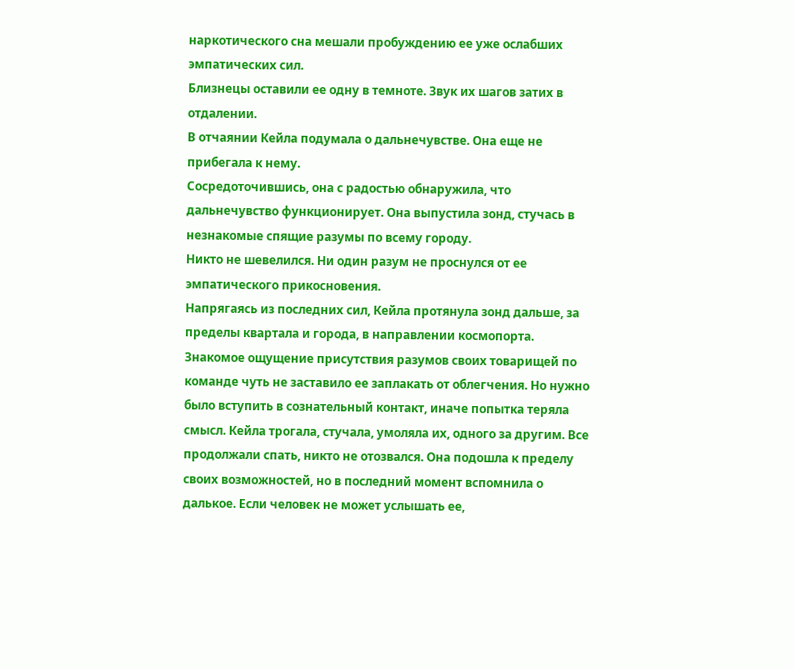наркотического сна мешали пробуждению ее уже ослабших эмпатических сил.
Близнецы оставили ее одну в темноте. Звук их шагов затих в отдалении.
В отчаянии Кейла подумала о дальнечувстве. Она еще не прибегала к нему.
Сосредоточившись, она с радостью обнаружила, что дальнечувство функционирует. Она выпустила зонд, стучась в незнакомые спящие разумы по всему городу.
Никто не шевелился. Ни один разум не проснулся от ее эмпатического прикосновения.
Напрягаясь из последних сил, Кейла протянула зонд дальше, за пределы квартала и города, в направлении космопорта.
Знакомое ощущение присутствия разумов своих товарищей по команде чуть не заставило ее заплакать от облегчения. Но нужно было вступить в сознательный контакт, иначе попытка теряла смысл. Кейла трогала, стучала, умоляла их, одного за другим. Все продолжали спать, никто не отозвался. Она подошла к пределу своих возможностей, но в последний момент вспомнила о далькое. Если человек не может услышать ее,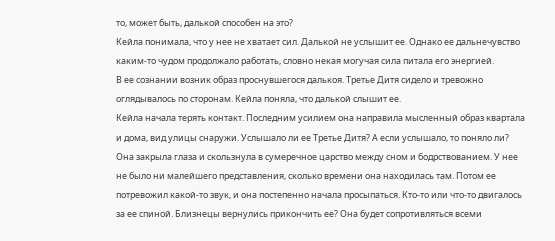то, может быть, далькой способен на это?
Кейла понимала, что у нее не хватает сил. Далькой не услышит ее. Однако ее дальнечувство каким-то чудом продолжало работать, словно некая могучая сила питала его энергией.
В ее сознании возник образ проснувшегося далькоя. Третье Дитя сидело и тревожно оглядывалось по сторонам. Кейла поняла, что далькой слышит ее.
Кейла начала терять контакт. Последним усилием она направила мысленный образ квартала и дома, вид улицы снаружи. Услышало ли ее Третье Дитя? А если услышало, то поняло ли?
Она закрыла глаза и скользнула в сумеречное царство между сном и бодрствованием. У нее не было ни малейшего представления, сколько времени она находилась там. Потом ее потревожил какой-то звук, и она постепенно начала просыпаться. Кто-то или что-то двигалось за ее спиной. Близнецы вернулись прикончить ее? Она будет сопротивляться всеми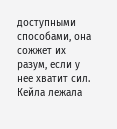доступными способами, она сожжет их разум, если у нее хватит сил. Кейла лежала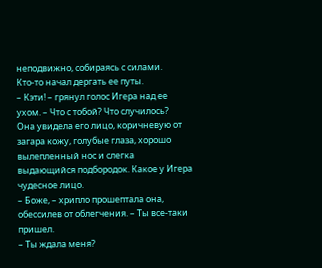неподвижно, собираясь с силами.
Кто-то начал дергать ее путы.
– Кэти! – грянул голос Игера над ее ухом. – Что с тобой? Что случилось?
Она увидела его лицо, коричневую от загара кожу, голубые глаза, хорошо вылепленный нос и слегка выдающийся подбородок. Какое у Игера чудесное лицо.
– Боже, – хрипло прошептала она, обессилев от облегчения. – Ты все-таки пришел.
– Ты ждала меня?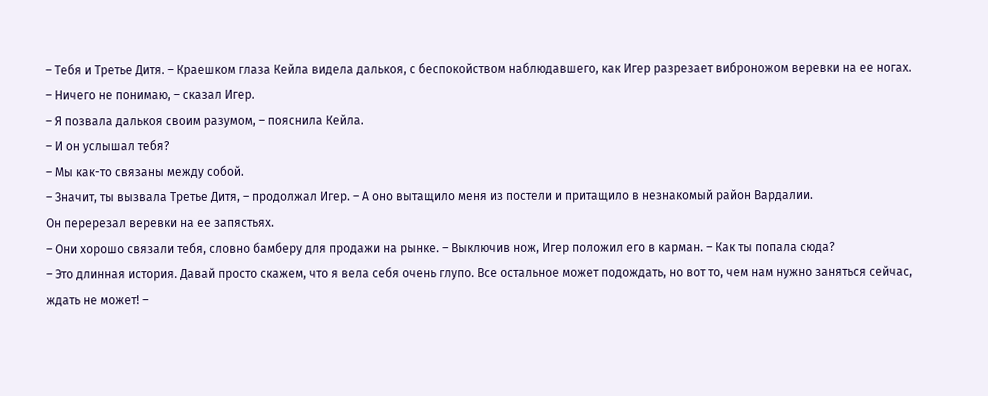– Тебя и Третье Дитя. – Краешком глаза Кейла видела далькоя, с беспокойством наблюдавшего, как Игер разрезает виброножом веревки на ее ногах.
– Ничего не понимаю, – сказал Игер.
– Я позвала далькоя своим разумом, – пояснила Кейла.
– И он услышал тебя?
– Мы как-то связаны между собой.
– Значит, ты вызвала Третье Дитя, – продолжал Игер. – А оно вытащило меня из постели и притащило в незнакомый район Вардалии.
Он перерезал веревки на ее запястьях.
– Они хорошо связали тебя, словно бамберу для продажи на рынке. – Выключив нож, Игер положил его в карман. – Как ты попала сюда?
– Это длинная история. Давай просто скажем, что я вела себя очень глупо. Все остальное может подождать, но вот то, чем нам нужно заняться сейчас, ждать не может! –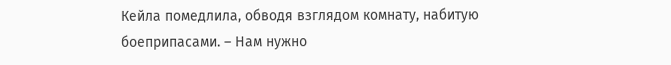Кейла помедлила, обводя взглядом комнату, набитую боеприпасами. – Нам нужно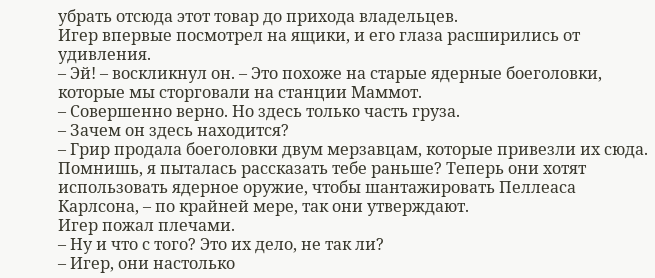убрать отсюда этот товар до прихода владельцев.
Игер впервые посмотрел на ящики, и его глаза расширились от удивления.
– Эй! – воскликнул он. – Это похоже на старые ядерные боеголовки, которые мы сторговали на станции Маммот.
– Совершенно верно. Но здесь только часть груза.
– Зачем он здесь находится?
– Грир продала боеголовки двум мерзавцам, которые привезли их сюда. Помнишь, я пыталась рассказать тебе раньше? Теперь они хотят использовать ядерное оружие, чтобы шантажировать Пеллеаса Карлсона, – по крайней мере, так они утверждают.
Игер пожал плечами.
– Ну и что с того? Это их дело, не так ли?
– Игер, они настолько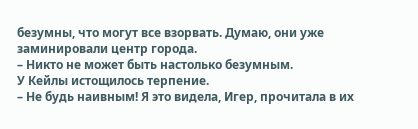безумны, что могут все взорвать. Думаю, они уже заминировали центр города.
– Никто не может быть настолько безумным.
У Кейлы истощилось терпение.
– Не будь наивным! Я это видела, Игер, прочитала в их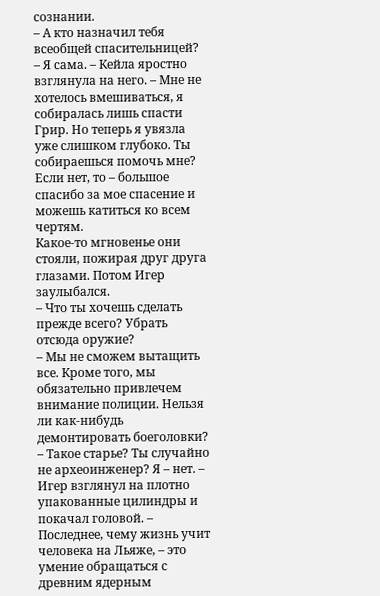сознании.
– А кто назначил тебя всеобщей спасительницей?
– Я сама. – Кейла яростно взглянула на него. – Мне не хотелось вмешиваться, я собиралась лишь спасти Грир. Но теперь я увязла уже слишком глубоко. Ты собираешься помочь мне? Если нет, то – большое спасибо за мое спасение и можешь катиться ко всем чертям.
Какое-то мгновенье они стояли, пожирая друг друга глазами. Потом Игер заулыбался.
– Что ты хочешь сделать прежде всего? Убрать отсюда оружие?
– Мы не сможем вытащить все. Кроме того, мы обязательно привлечем внимание полиции. Нельзя ли как-нибудь демонтировать боеголовки?
– Такое старье? Ты случайно не археоинженер? Я – нет. – Игер взглянул на плотно упакованные цилиндры и покачал головой. – Последнее, чему жизнь учит человека на Льяже, – это умение обращаться с древним ядерным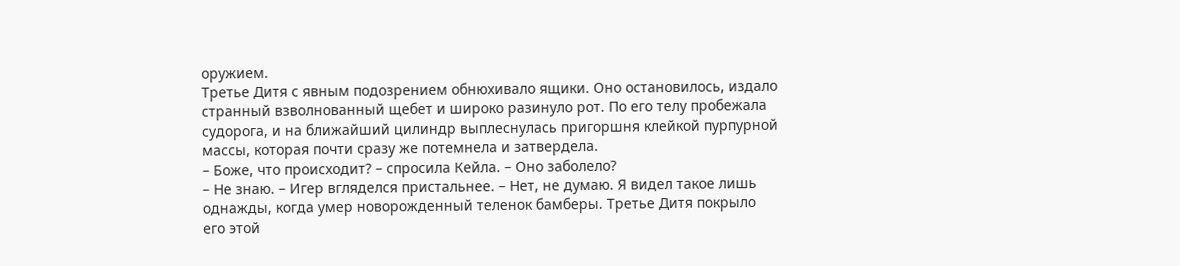оружием.
Третье Дитя с явным подозрением обнюхивало ящики. Оно остановилось, издало странный взволнованный щебет и широко разинуло рот. По его телу пробежала судорога, и на ближайший цилиндр выплеснулась пригоршня клейкой пурпурной массы, которая почти сразу же потемнела и затвердела.
– Боже, что происходит? – спросила Кейла. – Оно заболело?
– Не знаю. – Игер вгляделся пристальнее. – Нет, не думаю. Я видел такое лишь однажды, когда умер новорожденный теленок бамберы. Третье Дитя покрыло его этой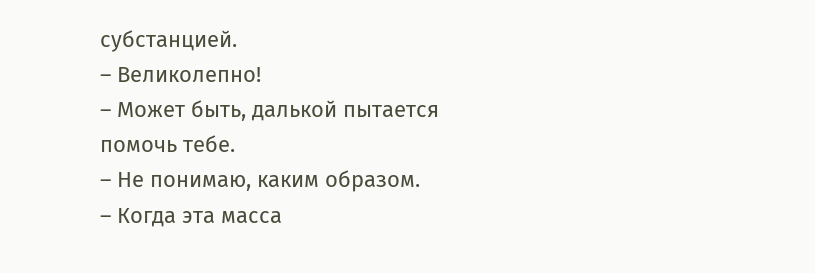субстанцией.
– Великолепно!
– Может быть, далькой пытается помочь тебе.
– Не понимаю, каким образом.
– Когда эта масса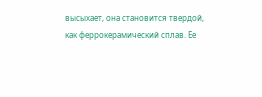высыхает, она становится твердой, как феррокерамический сплав. Ее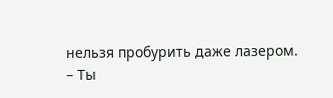нельзя пробурить даже лазером.
– Ты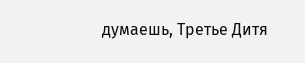думаешь, Третье Дитя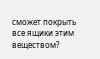сможет покрыть все ящики этим веществом?